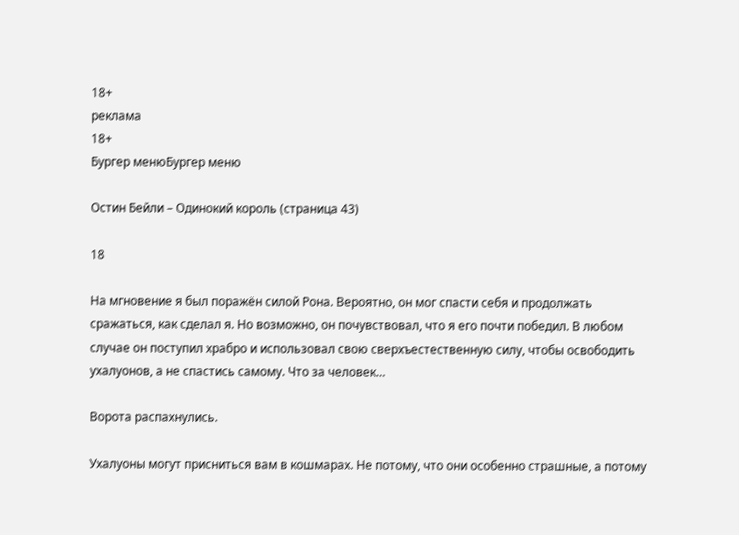18+
реклама
18+
Бургер менюБургер меню

Остин Бейли – Одинокий король (страница 43)

18

На мгновение я был поражён силой Рона. Вероятно, он мог спасти себя и продолжать сражаться, как сделал я. Но возможно, он почувствовал, что я его почти победил. В любом случае он поступил храбро и использовал свою сверхъестественную силу, чтобы освободить ухалуонов, а не спастись самому. Что за человек…

Ворота распахнулись.

Ухалуоны могут присниться вам в кошмарах. Не потому, что они особенно страшные, а потому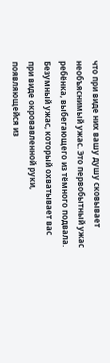что при виде них вашу душу сковывает необъяснимый ужас. Это первобытный ужас ребёнка, выбегающего из тёмного подвала. Безумный ужас, который охватывает вас при виде окровавленной руки, появляющейся из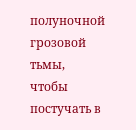полуночной грозовой тьмы, чтобы постучать в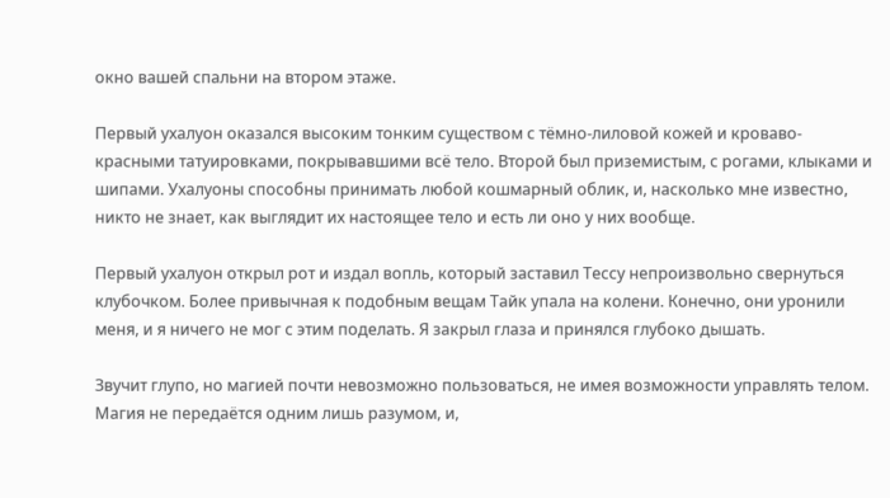окно вашей спальни на втором этаже.

Первый ухалуон оказался высоким тонким существом с тёмно-лиловой кожей и кроваво-красными татуировками, покрывавшими всё тело. Второй был приземистым, с рогами, клыками и шипами. Ухалуоны способны принимать любой кошмарный облик, и, насколько мне известно, никто не знает, как выглядит их настоящее тело и есть ли оно у них вообще.

Первый ухалуон открыл рот и издал вопль, который заставил Тессу непроизвольно свернуться клубочком. Более привычная к подобным вещам Тайк упала на колени. Конечно, они уронили меня, и я ничего не мог с этим поделать. Я закрыл глаза и принялся глубоко дышать.

Звучит глупо, но магией почти невозможно пользоваться, не имея возможности управлять телом. Магия не передаётся одним лишь разумом, и,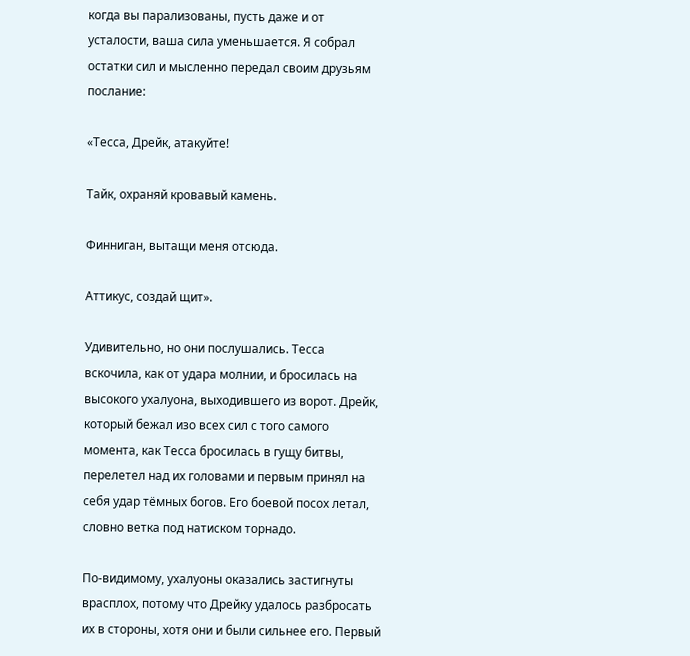когда вы парализованы, пусть даже и от усталости, ваша сила уменьшается. Я собрал остатки сил и мысленно передал своим друзьям послание:

«Тесса, Дрейк, атакуйте!

Тайк, охраняй кровавый камень.

Финниган, вытащи меня отсюда.

Аттикус, создай щит».

Удивительно, но они послушались. Тесса вскочила, как от удара молнии, и бросилась на высокого ухалуона, выходившего из ворот. Дрейк, который бежал изо всех сил с того самого момента, как Тесса бросилась в гущу битвы, перелетел над их головами и первым принял на себя удар тёмных богов. Его боевой посох летал, словно ветка под натиском торнадо.

По-видимому, ухалуоны оказались застигнуты врасплох, потому что Дрейку удалось разбросать их в стороны, хотя они и были сильнее его. Первый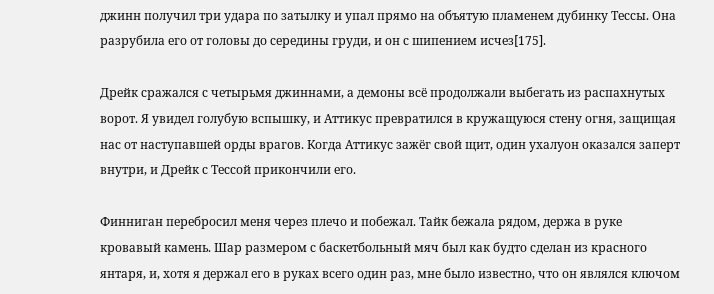джинн получил три удара по затылку и упал прямо на объятую пламенем дубинку Тессы. Она разрубила его от головы до середины груди, и он с шипением исчез[175].

Дрейк сражался с четырьмя джиннами, а демоны всё продолжали выбегать из распахнутых ворот. Я увидел голубую вспышку, и Аттикус превратился в кружащуюся стену огня, защищая нас от наступавшей орды врагов. Когда Аттикус зажёг свой щит, один ухалуон оказался заперт внутри, и Дрейк с Тессой прикончили его.

Финниган перебросил меня через плечо и побежал. Тайк бежала рядом, держа в руке кровавый камень. Шар размером с баскетбольный мяч был как будто сделан из красного янтаря, и, хотя я держал его в руках всего один раз, мне было известно, что он являлся ключом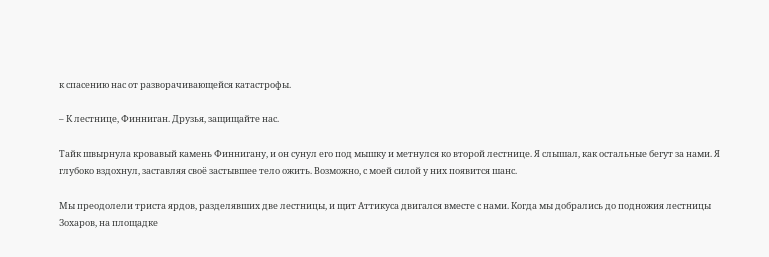к спасению нас от разворачивающейся катастрофы.

– К лестнице, Финниган. Друзья, защищайте нас.

Тайк швырнула кровавый камень Финнигану, и он сунул его под мышку и метнулся ко второй лестнице. Я слышал, как остальные бегут за нами. Я глубоко вздохнул, заставляя своё застывшее тело ожить. Возможно, с моей силой у них появится шанс.

Мы преодолели триста ярдов, разделявших две лестницы, и щит Аттикуса двигался вместе с нами. Когда мы добрались до подножия лестницы Зохаров, на площадке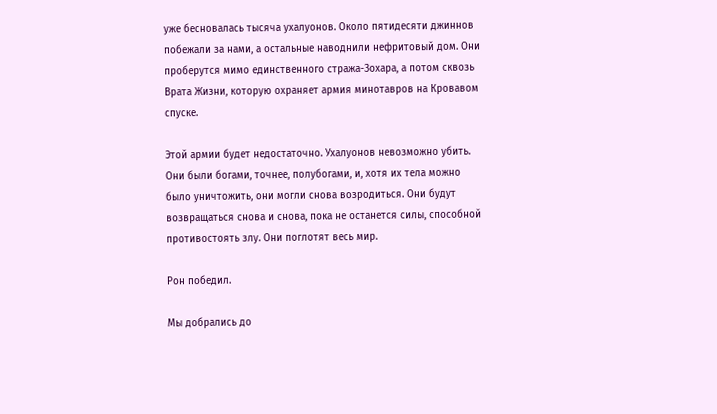уже бесновалась тысяча ухалуонов. Около пятидесяти джиннов побежали за нами, а остальные наводнили нефритовый дом. Они проберутся мимо единственного стража-Зохара, а потом сквозь Врата Жизни, которую охраняет армия минотавров на Кровавом спуске.

Этой армии будет недостаточно. Ухалуонов невозможно убить. Они были богами, точнее, полубогами, и, хотя их тела можно было уничтожить, они могли снова возродиться. Они будут возвращаться снова и снова, пока не останется силы, способной противостоять злу. Они поглотят весь мир.

Рон победил.

Мы добрались до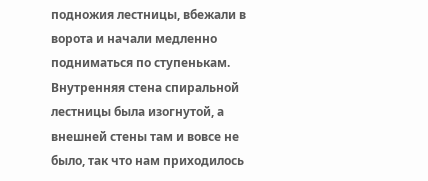подножия лестницы, вбежали в ворота и начали медленно подниматься по ступенькам. Внутренняя стена спиральной лестницы была изогнутой, а внешней стены там и вовсе не было, так что нам приходилось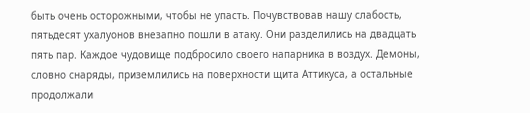быть очень осторожными, чтобы не упасть. Почувствовав нашу слабость, пятьдесят ухалуонов внезапно пошли в атаку. Они разделились на двадцать пять пар. Каждое чудовище подбросило своего напарника в воздух. Демоны, словно снаряды, приземлились на поверхности щита Аттикуса, а остальные продолжали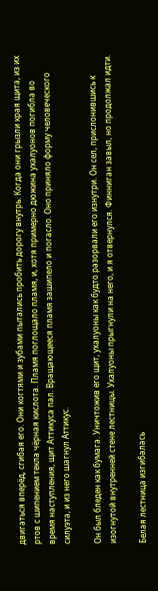двигаться вперёд, сгибая его. Они когтями и зубами пытались пробить дорогу внутрь. Когда они грызли края щита, из их ртов с шипением текла чёрная кислота. Пламя поглощало пламя, и, хотя примерно дюжина ухалуонов погибла во время наступления, щит Аттикуса пал. Вращающееся пламя зашипело и погасло. Оно приняло форму человеческого силуэта, и из него шагнул Аттикус.

Он был бледен как бумага. Уничтожив его щит, ухалуоны как будто разорвали его изнутри. Он сел, прислонившись к изогнутой внутренней стене лестницы. Ухалуоны прыгнули на него, и я отвернулся. Финниган завыл, но продолжал идти.

Белая лестница изгибалась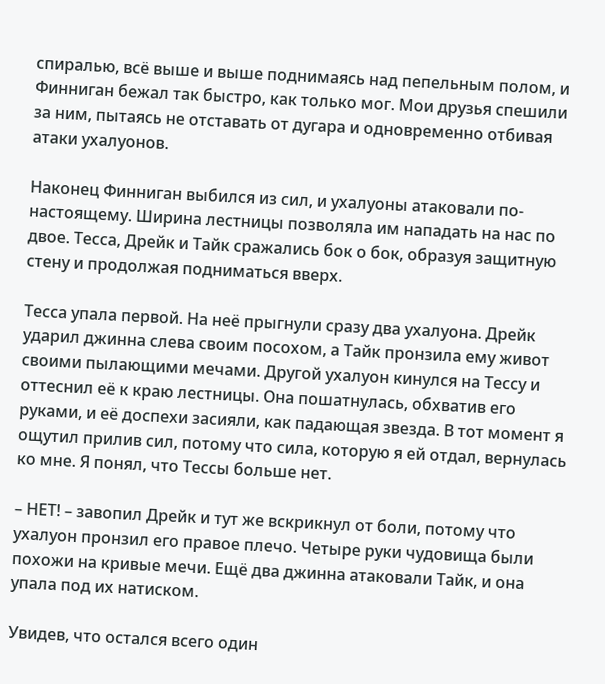спиралью, всё выше и выше поднимаясь над пепельным полом, и Финниган бежал так быстро, как только мог. Мои друзья спешили за ним, пытаясь не отставать от дугара и одновременно отбивая атаки ухалуонов.

Наконец Финниган выбился из сил, и ухалуоны атаковали по-настоящему. Ширина лестницы позволяла им нападать на нас по двое. Тесса, Дрейк и Тайк сражались бок о бок, образуя защитную стену и продолжая подниматься вверх.

Тесса упала первой. На неё прыгнули сразу два ухалуона. Дрейк ударил джинна слева своим посохом, а Тайк пронзила ему живот своими пылающими мечами. Другой ухалуон кинулся на Тессу и оттеснил её к краю лестницы. Она пошатнулась, обхватив его руками, и её доспехи засияли, как падающая звезда. В тот момент я ощутил прилив сил, потому что сила, которую я ей отдал, вернулась ко мне. Я понял, что Тессы больше нет.

– НЕТ! – завопил Дрейк и тут же вскрикнул от боли, потому что ухалуон пронзил его правое плечо. Четыре руки чудовища были похожи на кривые мечи. Ещё два джинна атаковали Тайк, и она упала под их натиском.

Увидев, что остался всего один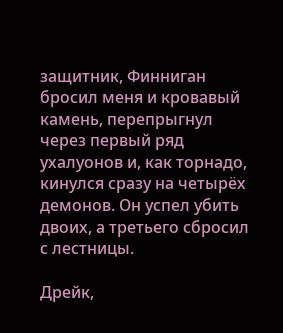защитник, Финниган бросил меня и кровавый камень, перепрыгнул через первый ряд ухалуонов и, как торнадо, кинулся сразу на четырёх демонов. Он успел убить двоих, а третьего сбросил с лестницы.

Дрейк,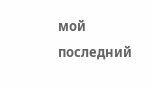мой последний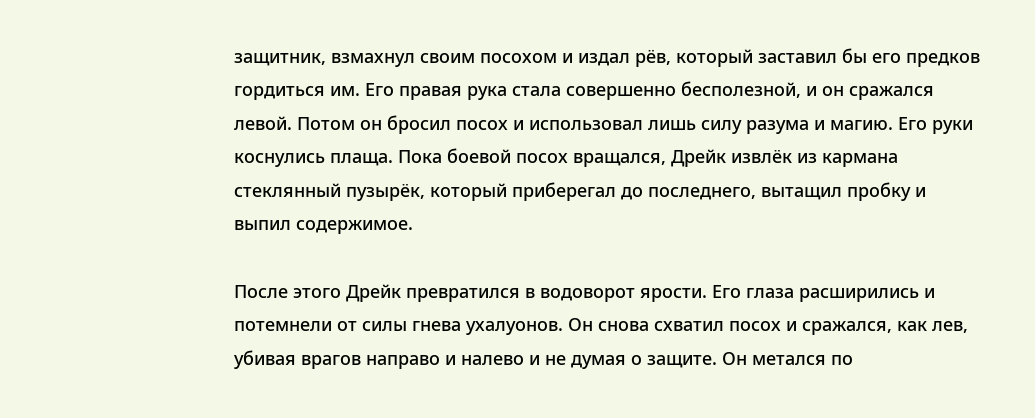защитник, взмахнул своим посохом и издал рёв, который заставил бы его предков гордиться им. Его правая рука стала совершенно бесполезной, и он сражался левой. Потом он бросил посох и использовал лишь силу разума и магию. Его руки коснулись плаща. Пока боевой посох вращался, Дрейк извлёк из кармана стеклянный пузырёк, который приберегал до последнего, вытащил пробку и выпил содержимое.

После этого Дрейк превратился в водоворот ярости. Его глаза расширились и потемнели от силы гнева ухалуонов. Он снова схватил посох и сражался, как лев, убивая врагов направо и налево и не думая о защите. Он метался по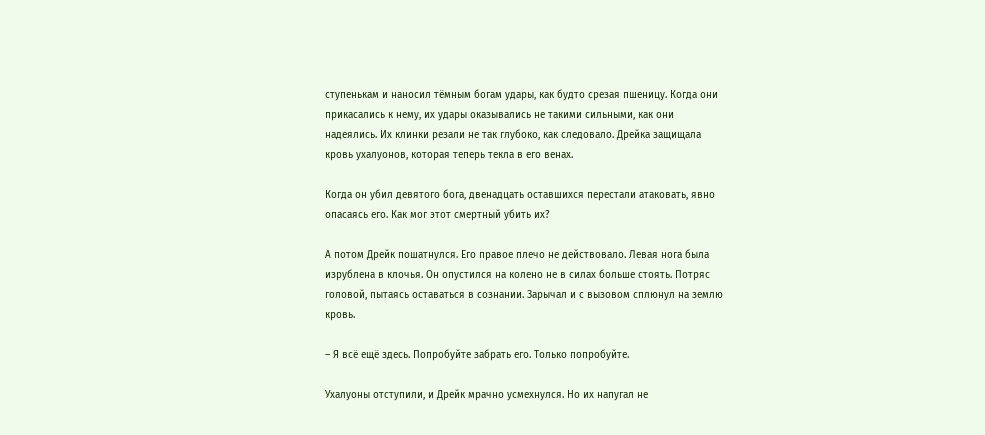ступенькам и наносил тёмным богам удары, как будто срезая пшеницу. Когда они прикасались к нему, их удары оказывались не такими сильными, как они надеялись. Их клинки резали не так глубоко, как следовало. Дрейка защищала кровь ухалуонов, которая теперь текла в его венах.

Когда он убил девятого бога, двенадцать оставшихся перестали атаковать, явно опасаясь его. Как мог этот смертный убить их?

А потом Дрейк пошатнулся. Его правое плечо не действовало. Левая нога была изрублена в клочья. Он опустился на колено не в силах больше стоять. Потряс головой, пытаясь оставаться в сознании. Зарычал и с вызовом сплюнул на землю кровь.

– Я всё ещё здесь. Попробуйте забрать его. Только попробуйте.

Ухалуоны отступили, и Дрейк мрачно усмехнулся. Но их напугал не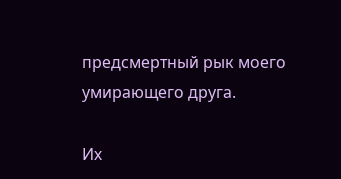предсмертный рык моего умирающего друга.

Их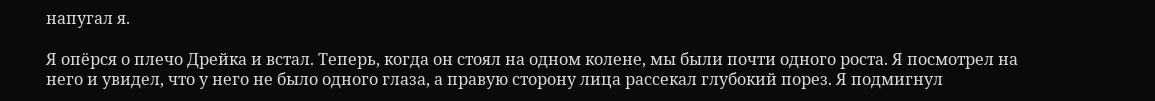напугал я.

Я опёрся о плечо Дрейка и встал. Теперь, когда он стоял на одном колене, мы были почти одного роста. Я посмотрел на него и увидел, что у него не было одного глаза, а правую сторону лица рассекал глубокий порез. Я подмигнул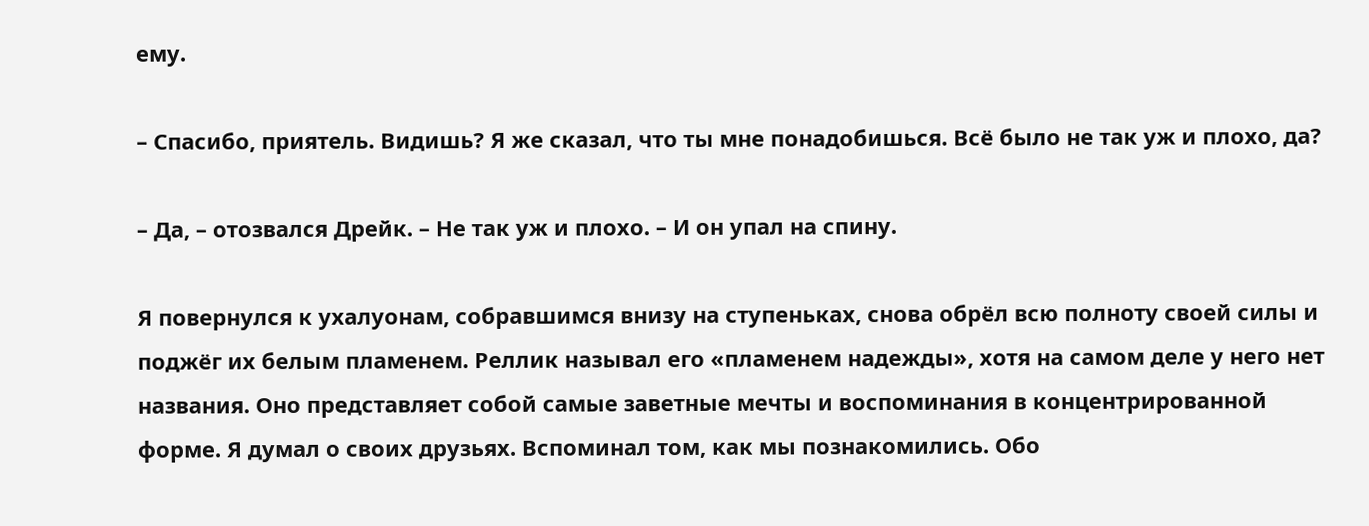ему.

– Спасибо, приятель. Видишь? Я же сказал, что ты мне понадобишься. Всё было не так уж и плохо, да?

– Да, – отозвался Дрейк. – Не так уж и плохо. – И он упал на спину.

Я повернулся к ухалуонам, собравшимся внизу на ступеньках, снова обрёл всю полноту своей силы и поджёг их белым пламенем. Реллик называл его «пламенем надежды», хотя на самом деле у него нет названия. Оно представляет собой самые заветные мечты и воспоминания в концентрированной форме. Я думал о своих друзьях. Вспоминал том, как мы познакомились. Обо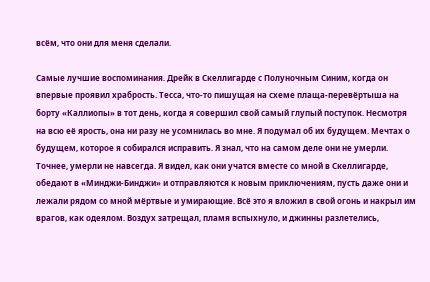всём, что они для меня сделали.

Самые лучшие воспоминания. Дрейк в Скеллигарде с Полуночным Синим, когда он впервые проявил храбрость. Тесса, что-то пишущая на схеме плаща-перевёртыша на борту «Каллиопы» в тот день, когда я совершил свой самый глупый поступок. Несмотря на всю её ярость, она ни разу не усомнилась во мне. Я подумал об их будущем. Мечтах о будущем, которое я собирался исправить. Я знал, что на самом деле они не умерли. Точнее, умерли не навсегда. Я видел, как они учатся вместе со мной в Скеллигарде, обедают в «Минджи-Бинджи» и отправляются к новым приключениям, пусть даже они и лежали рядом со мной мёртвые и умирающие. Всё это я вложил в свой огонь и накрыл им врагов, как одеялом. Воздух затрещал, пламя вспыхнуло, и джинны разлетелись,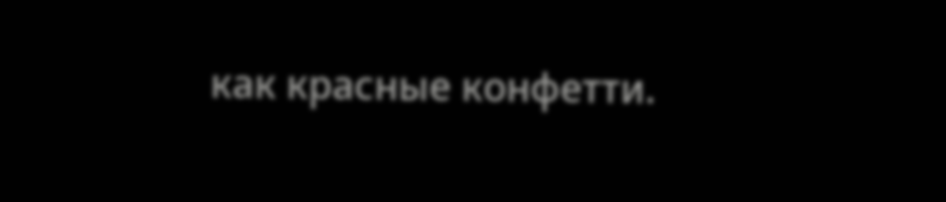как красные конфетти.